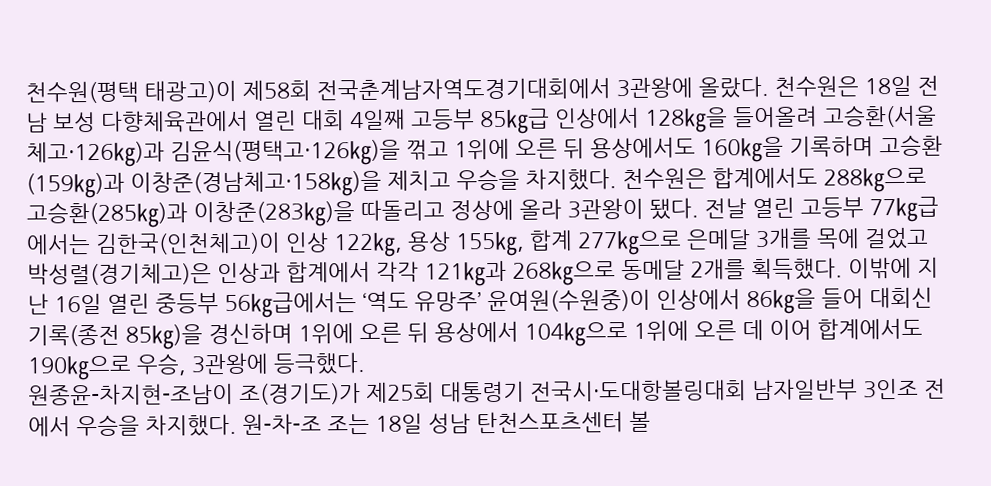천수원(평택 태광고)이 제58회 전국춘계남자역도경기대회에서 3관왕에 올랐다. 천수원은 18일 전남 보성 다향체육관에서 열린 대회 4일째 고등부 85㎏급 인상에서 128㎏을 들어올려 고승환(서울체고·126㎏)과 김윤식(평택고·126㎏)을 꺾고 1위에 오른 뒤 용상에서도 160㎏을 기록하며 고승환(159㎏)과 이창준(경남체고·158㎏)을 제치고 우승을 차지했다. 천수원은 합계에서도 288㎏으로 고승환(285㎏)과 이창준(283㎏)을 따돌리고 정상에 올라 3관왕이 됐다. 전날 열린 고등부 77㎏급에서는 김한국(인천체고)이 인상 122㎏, 용상 155㎏, 합계 277㎏으로 은메달 3개를 목에 걸었고 박성렬(경기체고)은 인상과 합계에서 각각 121㎏과 268㎏으로 동메달 2개를 획득했다. 이밖에 지난 16일 열린 중등부 56㎏급에서는 ‘역도 유망주’ 윤여원(수원중)이 인상에서 86㎏을 들어 대회신기록(종전 85㎏)을 경신하며 1위에 오른 뒤 용상에서 104㎏으로 1위에 오른 데 이어 합계에서도 190㎏으로 우승, 3관왕에 등극했다.
원종윤-차지현-조남이 조(경기도)가 제25회 대통령기 전국시·도대항볼링대회 남자일반부 3인조 전에서 우승을 차지했다. 원-차-조 조는 18일 성남 탄천스포츠센터 볼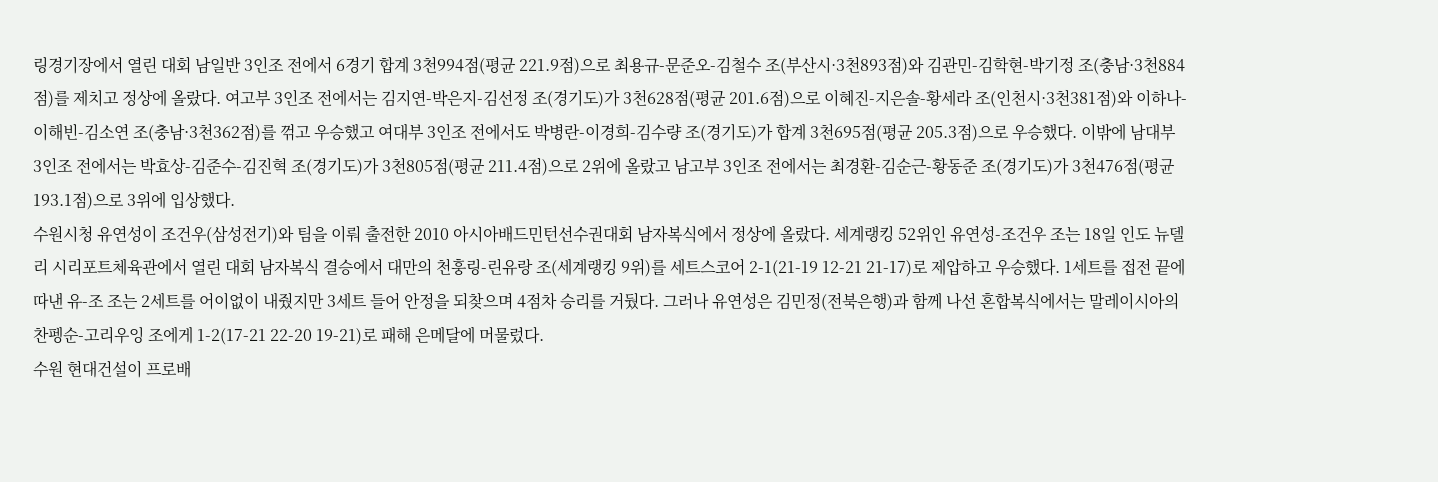링경기장에서 열린 대회 남일반 3인조 전에서 6경기 합계 3천994점(평균 221.9점)으로 최용규-문준오-김철수 조(부산시·3천893점)와 김관민-김학현-박기정 조(충남·3천884점)를 제치고 정상에 올랐다. 여고부 3인조 전에서는 김지연-박은지-김선정 조(경기도)가 3천628점(평균 201.6점)으로 이혜진-지은솔-황세라 조(인천시·3천381점)와 이하나-이해빈-김소연 조(충남·3천362점)를 꺾고 우승했고 여대부 3인조 전에서도 박병란-이경희-김수량 조(경기도)가 합계 3천695점(평균 205.3점)으로 우승했다. 이밖에 남대부 3인조 전에서는 박효상-김준수-김진혁 조(경기도)가 3천805점(평균 211.4점)으로 2위에 올랐고 남고부 3인조 전에서는 최경환-김순근-황동준 조(경기도)가 3천476점(평균 193.1점)으로 3위에 입상했다.
수원시청 유연성이 조건우(삼성전기)와 팀을 이뤄 출전한 2010 아시아배드민턴선수권대회 남자복식에서 정상에 올랐다. 세계랭킹 52위인 유연성-조건우 조는 18일 인도 뉴델리 시리포트체육관에서 열린 대회 남자복식 결승에서 대만의 천훙링-린유랑 조(세계랭킹 9위)를 세트스코어 2-1(21-19 12-21 21-17)로 제압하고 우승했다. 1세트를 접전 끝에 따낸 유-조 조는 2세트를 어이없이 내줬지만 3세트 들어 안정을 되찾으며 4점차 승리를 거뒀다. 그러나 유연성은 김민정(전북은행)과 함께 나선 혼합복식에서는 말레이시아의 찬펭순-고리우잉 조에게 1-2(17-21 22-20 19-21)로 패해 은메달에 머물렀다.
수원 현대건설이 프로배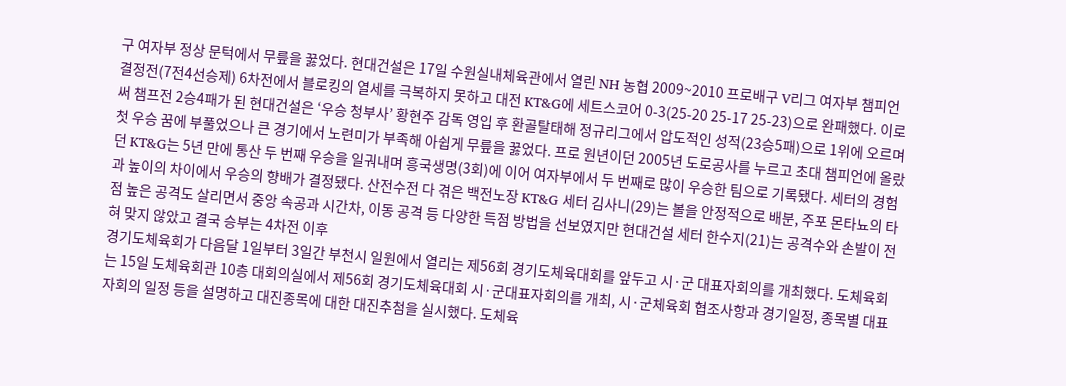구 여자부 정상 문턱에서 무릎을 꿇었다. 현대건설은 17일 수원실내체육관에서 열린 NH 농협 2009~2010 프로배구 V리그 여자부 챔피언결정전(7전4선승제) 6차전에서 블로킹의 열세를 극복하지 못하고 대전 KT&G에 세트스코어 0-3(25-20 25-17 25-23)으로 완패했다. 이로써 챔프전 2승4패가 된 현대건설은 ‘우승 청부사’ 황현주 감독 영입 후 환골탈태해 정규리그에서 압도적인 성적(23승5패)으로 1위에 오르며 첫 우승 꿈에 부풀었으나 큰 경기에서 노련미가 부족해 아쉽게 무릎을 꿇었다. 프로 원년이던 2005년 도로공사를 누르고 초대 챔피언에 올랐던 KT&G는 5년 만에 통산 두 번째 우승을 일궈내며 흥국생명(3회)에 이어 여자부에서 두 번째로 많이 우승한 팀으로 기록됐다. 세터의 경험과 높이의 차이에서 우승의 향배가 결정됐다. 산전수전 다 겪은 백전노장 KT&G 세터 김사니(29)는 볼을 안정적으로 배분, 주포 몬타뇨의 타점 높은 공격도 살리면서 중앙 속공과 시간차, 이동 공격 등 다양한 득점 방법을 선보였지만 현대건설 세터 한수지(21)는 공격수와 손발이 전혀 맞지 않았고 결국 승부는 4차전 이후
경기도체육회가 다음달 1일부터 3일간 부천시 일원에서 열리는 제56회 경기도체육대회를 앞두고 시·군 대표자회의를 개최했다. 도체육회는 15일 도체육회관 10층 대회의실에서 제56회 경기도체육대회 시·군대표자회의를 개최, 시·군체육회 협조사항과 경기일정, 종목별 대표자회의 일정 등을 설명하고 대진종목에 대한 대진추첨을 실시했다. 도체육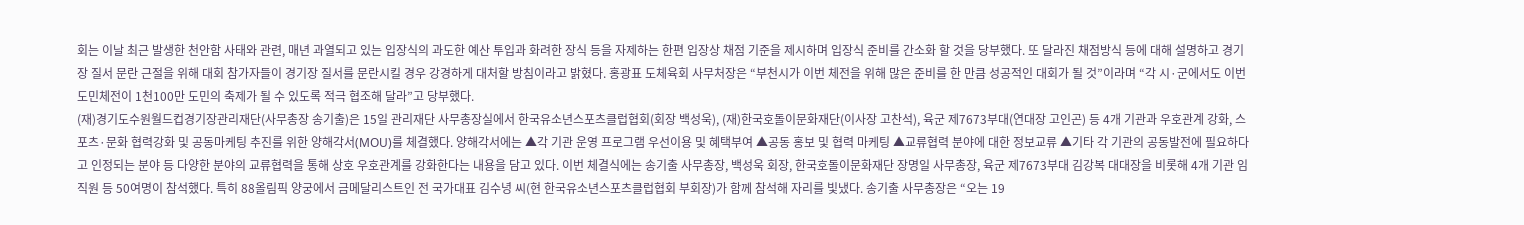회는 이날 최근 발생한 천안함 사태와 관련, 매년 과열되고 있는 입장식의 과도한 예산 투입과 화려한 장식 등을 자제하는 한편 입장상 채점 기준을 제시하며 입장식 준비를 간소화 할 것을 당부했다. 또 달라진 채점방식 등에 대해 설명하고 경기장 질서 문란 근절을 위해 대회 참가자들이 경기장 질서를 문란시킬 경우 강경하게 대처할 방침이라고 밝혔다. 홍광표 도체육회 사무처장은 “부천시가 이번 체전을 위해 많은 준비를 한 만큼 성공적인 대회가 될 것”이라며 “각 시·군에서도 이번 도민체전이 1천100만 도민의 축제가 될 수 있도록 적극 협조해 달라”고 당부했다.
(재)경기도수원월드컵경기장관리재단(사무총장 송기출)은 15일 관리재단 사무총장실에서 한국유소년스포츠클럽협회(회장 백성욱), (재)한국호돌이문화재단(이사장 고찬석), 육군 제7673부대(연대장 고인곤) 등 4개 기관과 우호관계 강화, 스포츠·문화 협력강화 및 공동마케팅 추진를 위한 양해각서(MOU)를 체결했다. 양해각서에는 ▲각 기관 운영 프로그램 우선이용 및 혜택부여 ▲공동 홍보 및 협력 마케팅 ▲교류협력 분야에 대한 정보교류 ▲기타 각 기관의 공동발전에 필요하다고 인정되는 분야 등 다양한 분야의 교류협력을 통해 상호 우호관계를 강화한다는 내용을 담고 있다. 이번 체결식에는 송기출 사무총장, 백성욱 회장, 한국호돌이문화재단 장명일 사무총장, 육군 제7673부대 김강복 대대장을 비롯해 4개 기관 임직원 등 50여명이 참석했다. 특히 88올림픽 양궁에서 금메달리스트인 전 국가대표 김수녕 씨(현 한국유소년스포츠클럽협회 부회장)가 함께 참석해 자리를 빛냈다. 송기출 사무총장은 “오는 19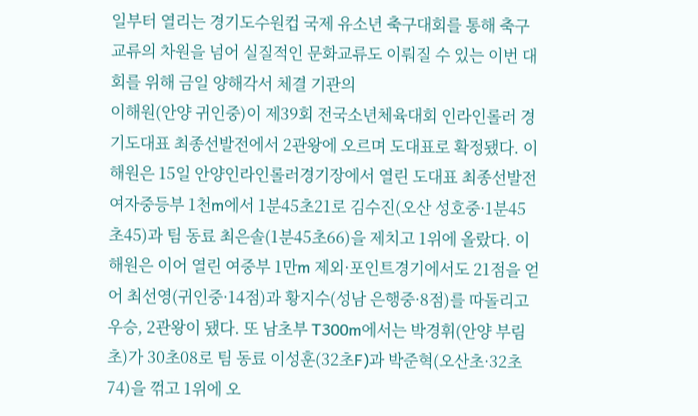일부터 열리는 경기도수원컵 국제 유소년 축구대회를 통해 축구교류의 차원을 넘어 실질적인 문화교류도 이뤄질 수 있는 이번 대회를 위해 금일 양해각서 체결 기관의
이해원(안양 귀인중)이 제39회 전국소년체육대회 인라인롤러 경기도대표 최종선발전에서 2관왕에 오르며 도대표로 확정됐다. 이해원은 15일 안양인라인롤러경기장에서 열린 도대표 최종선발전 여자중등부 1천m에서 1분45초21로 김수진(오산 성호중·1분45초45)과 팀 동료 최은솔(1분45초66)을 제치고 1위에 올랐다. 이해원은 이어 열린 여중부 1만m 제외·포인트경기에서도 21점을 얻어 최선영(귀인중·14점)과 황지수(성남 은행중·8점)를 따돌리고 우승, 2관왕이 됐다. 또 남초부 T300m에서는 박경휘(안양 부림초)가 30초08로 팀 동료 이성훈(32초F)과 박준혁(오산초·32초74)을 꺾고 1위에 오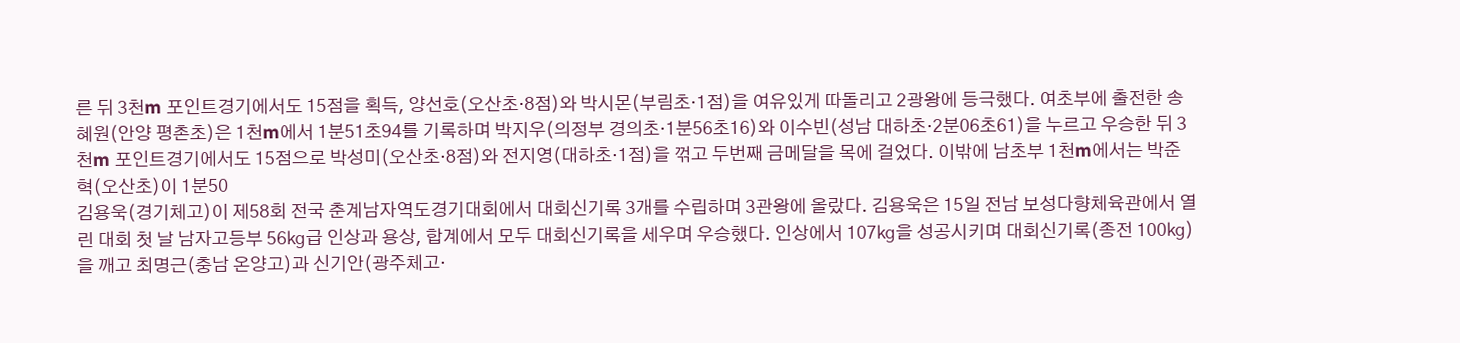른 뒤 3천m 포인트경기에서도 15점을 획득, 양선호(오산초·8점)와 박시몬(부림초·1점)을 여유있게 따돌리고 2광왕에 등극했다. 여초부에 출전한 송혜원(안양 평촌초)은 1천m에서 1분51초94를 기록하며 박지우(의정부 경의초·1분56초16)와 이수빈(성남 대하초·2분06초61)을 누르고 우승한 뒤 3천m 포인트경기에서도 15점으로 박성미(오산초·8점)와 전지영(대하초·1점)을 꺾고 두번째 금메달을 목에 걸었다. 이밖에 남초부 1천m에서는 박준혁(오산초)이 1분50
김용욱(경기체고)이 제58회 전국 춘계남자역도경기대회에서 대회신기록 3개를 수립하며 3관왕에 올랐다. 김용욱은 15일 전남 보성다향체육관에서 열린 대회 첫 날 남자고등부 56㎏급 인상과 용상, 합계에서 모두 대회신기록을 세우며 우승했다. 인상에서 107㎏을 성공시키며 대회신기록(종전 100㎏)을 깨고 최명근(충남 온양고)과 신기안(광주체고·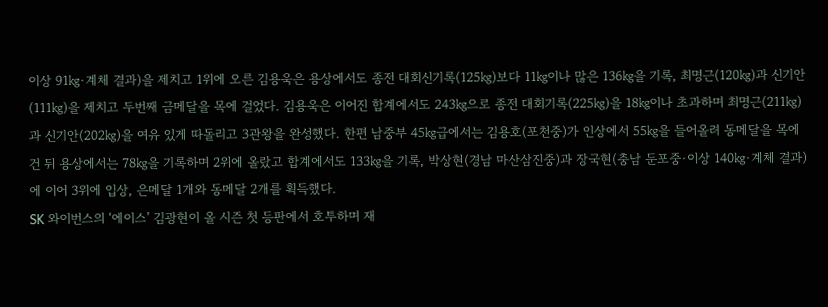이상 91㎏·계체 결과)을 제치고 1위에 오른 김용욱은 용상에서도 종전 대회신기록(125㎏)보다 11㎏이나 많은 136㎏을 기록, 최명근(120㎏)과 신기안(111㎏)을 제치고 두번째 금메달을 목에 걸었다. 김용욱은 이어진 합계에서도 243㎏으로 종전 대회기록(225㎏)을 18㎏이나 초과하며 최명근(211㎏)과 신기안(202㎏)을 여유 있게 따돌리고 3관왕을 완성했다. 한편 남중부 45㎏급에서는 김용호(포천중)가 인상에서 55㎏을 들어올려 동메달을 목에 건 뒤 용상에서는 78㎏을 기록하며 2위에 올랐고 합계에서도 133㎏을 기록, 박상현(경남 마산삼진중)과 장국현(충남 둔포중·이상 140㎏·계체 결과)에 이어 3위에 입상, 은메달 1개와 동메달 2개를 획득했다.
SK 와이번스의 ‘에이스’ 김광현이 올 시즌 첫 등판에서 호투하며 재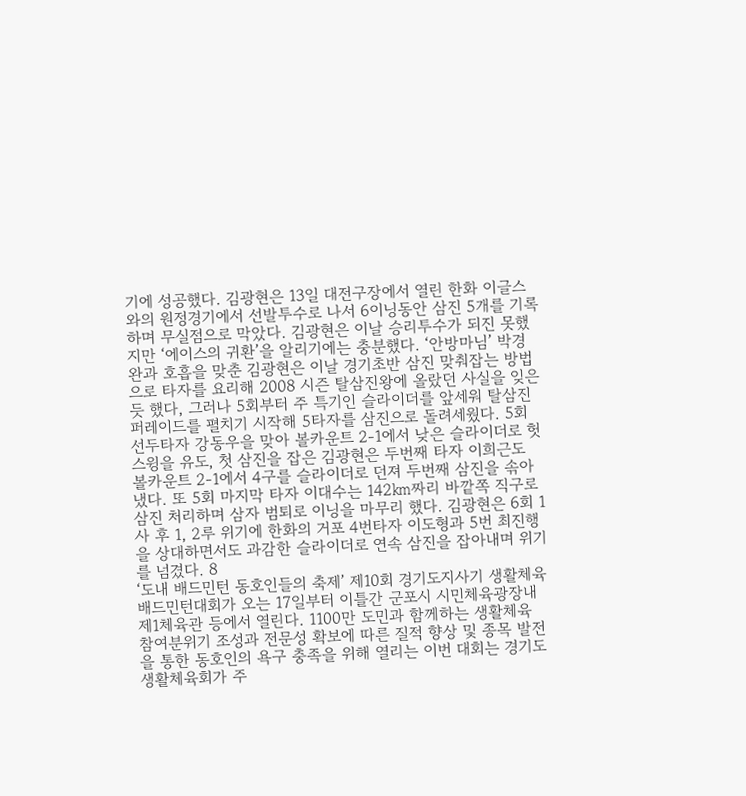기에 성공했다. 김광현은 13일 대전구장에서 열린 한화 이글스와의 원정경기에서 선발투수로 나서 6이닝동안 삼진 5개를 기록하며 무실점으로 막았다. 김광현은 이날 승리투수가 되진 못했지만 ‘에이스의 귀환’을 알리기에는 충분했다. ‘안방마님’ 박경완과 호흡을 맞춘 김광현은 이날 경기초반 삼진 맞춰잡는 방법으로 타자를 요리해 2008 시즌 탈삼진왕에 올랐던 사실을 잊은 듯 했다, 그러나 5회부터 주 특기인 슬라이더를 앞세워 탈삼진 퍼레이드를 펼치기 시작해 5타자를 삼진으로 돌려세웠다. 5회 선두타자 강동우을 맞아 볼카운트 2-1에서 낮은 슬라이더로 헛스윙을 유도, 첫 삼진을 잡은 김광현은 두번째 타자 이희근도 볼카운트 2-1에서 4구를 슬라이더로 던져 두번째 삼진을 솎아냈다. 또 5회 마지막 타자 이대수는 142㎞짜리 바깥쪽 직구로 삼진 처리하며 삼자 범퇴로 이닝을 마무리 했다. 김광현은 6회 1사 후 1, 2루 위기에 한화의 거포 4번타자 이도형과 5번 최진행을 상대하면서도 과감한 슬라이더로 연속 삼진을 잡아내며 위기를 넘겼다. 8
‘도내 배드민턴 동호인들의 축제’ 제10회 경기도지사기 생활체육 배드민턴대회가 오는 17일부터 이틀간 군포시 시민체육광장내 제1체육관 등에서 열린다. 1100만 도민과 함께하는 생활체육 참여분위기 조성과 전문성 확보에 따른 질적 향상 및 종목 발전을 통한 동호인의 욕구 충족을 위해 열리는 이번 대회는 경기도생활체육회가 주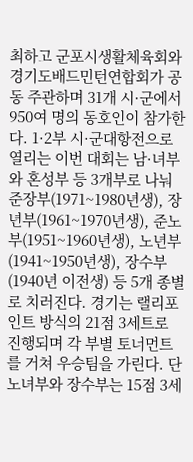최하고 군포시생활체육회와 경기도배드민턴연합회가 공동 주관하며 31개 시·군에서 950여 명의 동호인이 참가한다. 1·2부 시·군대항전으로 열리는 이번 대회는 남·녀부와 혼성부 등 3개부로 나눠 준장부(1971~1980년생), 장년부(1961~1970년생), 준노부(1951~1960년생), 노년부(1941~1950년생), 장수부(1940년 이전생) 등 5개 종별로 치러진다. 경기는 랠리포인트 방식의 21점 3세트로 진행되며 각 부별 토너먼트를 거쳐 우승팀을 가린다. 단 노녀부와 장수부는 15점 3세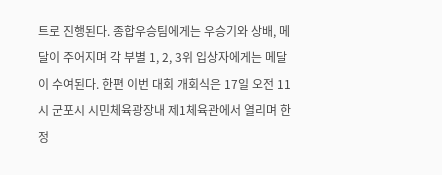트로 진행된다. 종합우승팀에게는 우승기와 상배, 메달이 주어지며 각 부별 1, 2, 3위 입상자에게는 메달이 수여된다. 한편 이번 대회 개회식은 17일 오전 11시 군포시 시민체육광장내 제1체육관에서 열리며 한정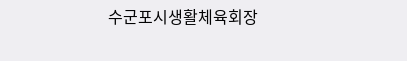수군포시생활체육회장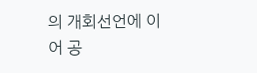의 개회선언에 이어 공